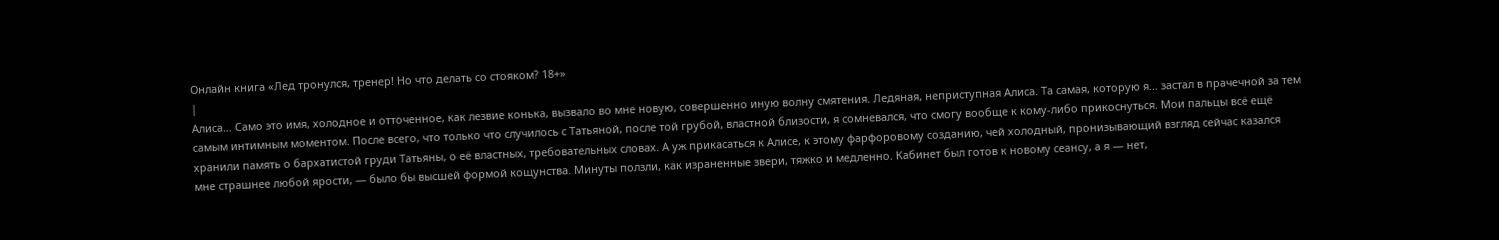Онлайн книга «Лед тронулся, тренер! Но что делать со стояком? 18+»
|
Алиса… Само это имя, холодное и отточенное, как лезвие конька, вызвало во мне новую, совершенно иную волну смятения. Ледяная, неприступная Алиса. Та самая, которую я… застал в прачечной за тем самым интимным моментом. После всего, что только что случилось с Татьяной, после той грубой, властной близости, я сомневался, что смогу вообще к кому-либо прикоснуться. Мои пальцы всё ещё хранили память о бархатистой груди Татьяны, о её властных, требовательных словах. А уж прикасаться к Алисе, к этому фарфоровому созданию, чей холодный, пронизывающий взгляд сейчас казался мне страшнее любой ярости, — было бы высшей формой кощунства. Минуты ползли, как израненные звери, тяжко и медленно. Кабинет был готов к новому сеансу, а я — нет,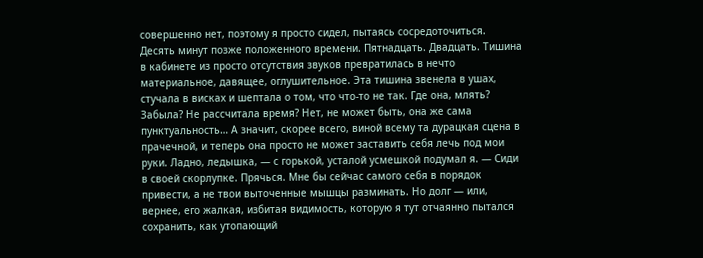совершенно нет, поэтому я просто сидел, пытаясь сосредоточиться. Десять минут позже положенного времени. Пятнадцать. Двадцать. Тишина в кабинете из просто отсутствия звуков превратилась в нечто материальное, давящее, оглушительное. Эта тишина звенела в ушах, стучала в висках и шептала о том, что что-то не так. Где она, млять? Забыла? Не рассчитала время? Нет, не может быть, она же сама пунктуальность… А значит, скорее всего, виной всему та дурацкая сцена в прачечной, и теперь она просто не может заставить себя лечь под мои руки. Ладно, ледышка, — с горькой, усталой усмешкой подумал я. — Сиди в своей скорлупке. Прячься. Мне бы сейчас самого себя в порядок привести, а не твои выточенные мышцы разминать. Но долг — или, вернее, его жалкая, избитая видимость, которую я тут отчаянно пытался сохранить, как утопающий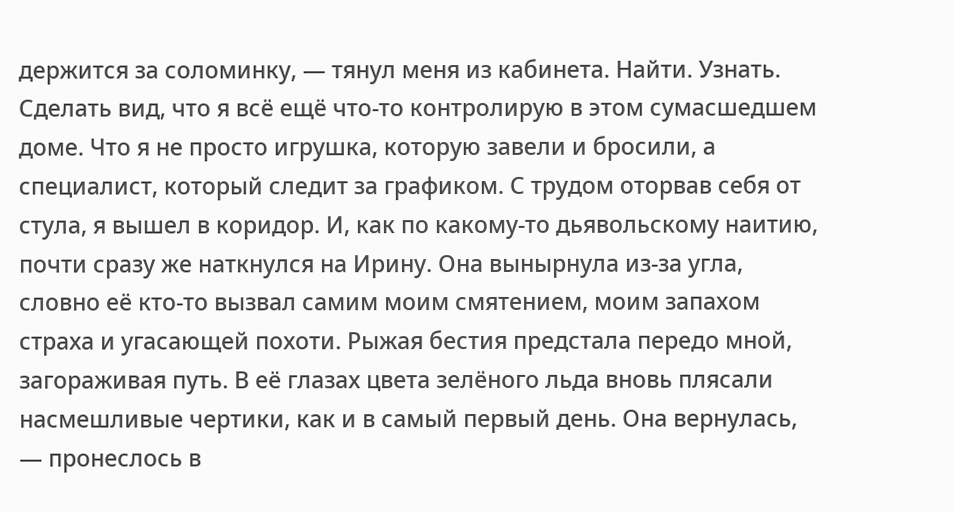держится за соломинку, — тянул меня из кабинета. Найти. Узнать. Сделать вид, что я всё ещё что-то контролирую в этом сумасшедшем доме. Что я не просто игрушка, которую завели и бросили, а специалист, который следит за графиком. С трудом оторвав себя от стула, я вышел в коридор. И, как по какому-то дьявольскому наитию, почти сразу же наткнулся на Ирину. Она вынырнула из-за угла, словно её кто-то вызвал самим моим смятением, моим запахом страха и угасающей похоти. Рыжая бестия предстала передо мной, загораживая путь. В её глазах цвета зелёного льда вновь плясали насмешливые чертики, как и в самый первый день. Она вернулась, — пронеслось в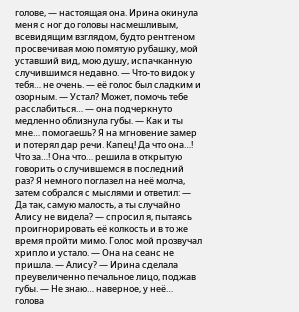голове, — настоящая она. Ирина окинула меня с ног до головы насмешливым, всевидящим взглядом, будто рентгеном просвечивая мою помятую рубашку, мой уставший вид, мою душу, испачканную случившимся недавно. — Что-то видок у тебя… не очень. — её голос был сладким и озорным. — Устал? Может, помочь тебе расслабиться… — она подчеркнуто медленно облизнула губы. — Как и ты мне… помогаешь? Я на мгновение замер и потерял дар речи. Капец! Да что она…! Что за…! Она что… решила в открытую говорить о случившемся в последний раз? Я немного поглазел на неё молча, затем собрался с мыслями и ответил: — Да так, самую малость, а ты случайно Алису не видела? — спросил я, пытаясь проигнорировать её колкость и в то же время пройти мимо. Голос мой прозвучал хрипло и устало. — Она на сеанс не пришла. — Алису? — Ирина сделала преувеличенно печальное лицо, поджав губы. — Не знаю… наверное, у неё… голова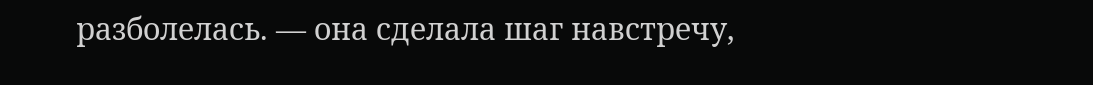разболелась. — она сделала шаг навстречу,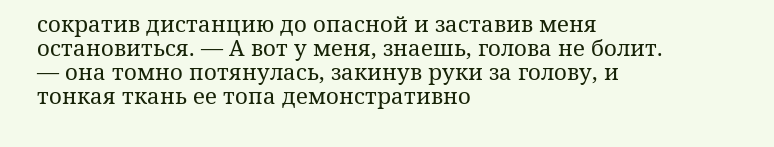сократив дистанцию до опасной и заставив меня остановиться. — А вот у меня, знаешь, голова не болит. — она томно потянулась, закинув руки за голову, и тонкая ткань ее топа демонстративно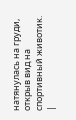натянулась на груди, открыв вид на спортивный животик. |